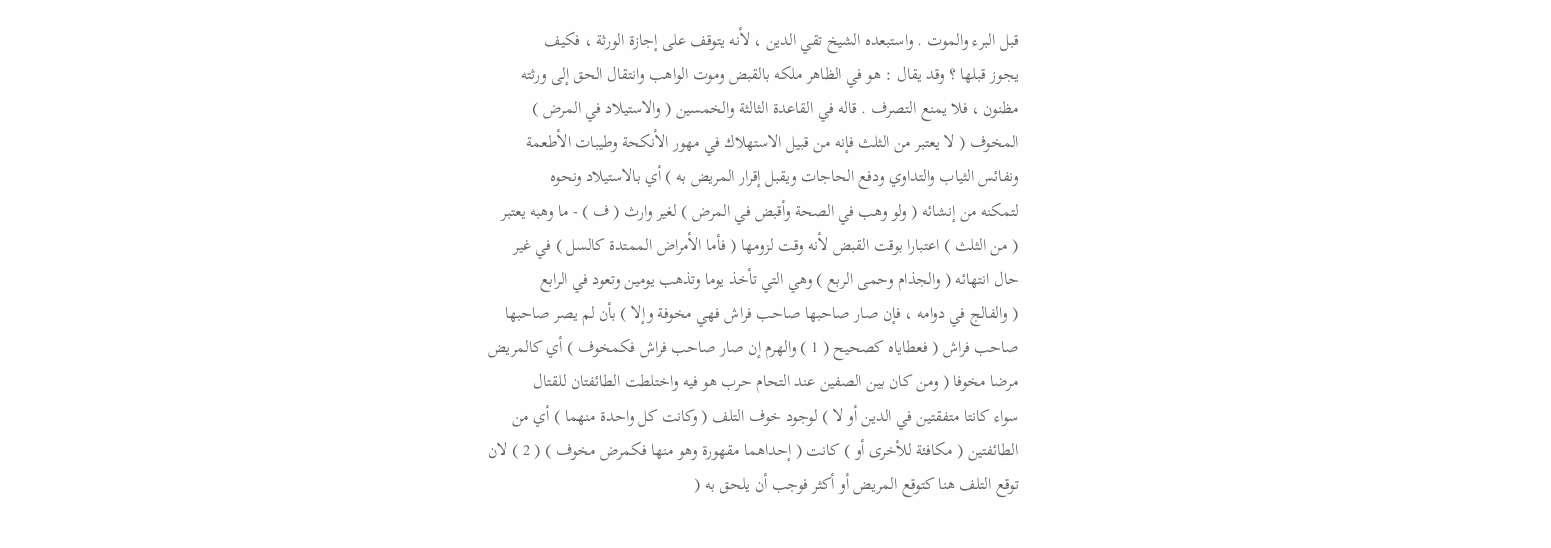قبل البرء والموت . واستبعده الشيخ تقي الدين ، لأنه يتوقف على إجازة الورثة ، فكيف
يجوز قبلها ؟ وقد يقال : هو في الظاهر ملكه بالقبض وموت الواهب وانتقال الحق إلى ورثته
مظنون ، فلا يمنع التصرف . قاله في القاعدة الثالثة والخمسين ( والاستيلاد في المرض )
المخوف ( لا يعتبر من الثلث فإنه من قبيل الاستهلاك في مهور الأنكحة وطيبات الأطعمة
ونفائس الثياب والتداوي ودفع الحاجات ويقبل إقرار المريض به ) أي بالاستيلاد ونحوه
لتمكنه من إنشائه ( ولو وهب في الصحة وأقبض في المرض ) لغير وارث ( ف ) - ما وهبه يعتبر
( من الثلث ) اعتبارا بوقت القبض لأنه وقت لزومها ( فأما الأمراض الممتدة كالسل ) في غير
حال انتهائه ( والجذام وحمى الربع ) وهي التي تأخذ يوما وتذهب يومين وتعود في الرابع
( والفالج في دوامه ، فإن صار صاحبها صاحب فراش فهي مخوفة وإلا ) بأن لم يصر صاحبها
صاحب فراش ( فعطاياه كصحيح ( 1 ) والهرم إن صار صاحب فراش فكمخوف ) أي كالمريض
مرضا مخوفا ( ومن كان بين الصفين عند التحام حرب هو فيه واختلطت الطائفتان للقتال
سواء كانتا متفقتين في الدين أو لا ) لوجود خوف التلف ( وكانت كل واحدة منهما ) أي من
الطائفتين ( مكافئة للأخرى أو ) كانت ( إحداهما مقهورة وهو منها فكمرض مخوف ) ( 2 ) لان
توقع التلف هنا كتوقع المريض أو أكثر فوجب أن يلحق به (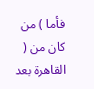فأما ) من كان من ( القاهرة بعد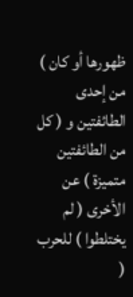ظهورها أو كان ) من إحدى الطائفتين و ( كل من الطائفتين متميزة ) عن الأخرى ( لم
يختلطوا ) للحرب (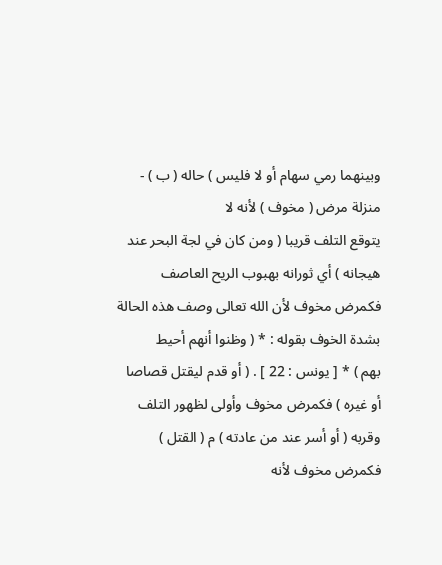وبينهما رمي سهام أو لا فليس ) حاله ( ب ) - منزلة مرض ( مخوف ) لأنه لا
يتوقع التلف قريبا ( ومن كان في لجة البحر عند هيجانه ) أي ثورانه بهبوب الريح العاصف
فكمرض مخوف لأن الله تعالى وصف هذه الحالة بشدة الخوف بقوله : * ( وظنوا أنهم أحيط
بهم ) * [ يونس : 22 ] . ( أو قدم ليقتل قصاصا أو غيره ) فكمرض مخوف وأولى لظهور التلف
وقربه ( أو أسر عند من عادته ) م ( القتل ) فكمرض مخوف لأنه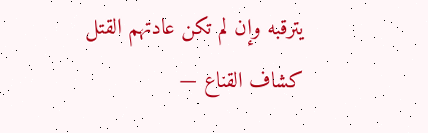يترقبه وإن لم تكن عادتهم القتل
كشاف القناع —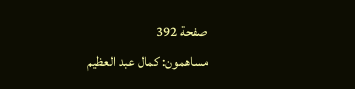صفحة 392
مساهمون: كمال عبد العظيم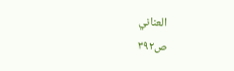العناني
ص٣٩٢